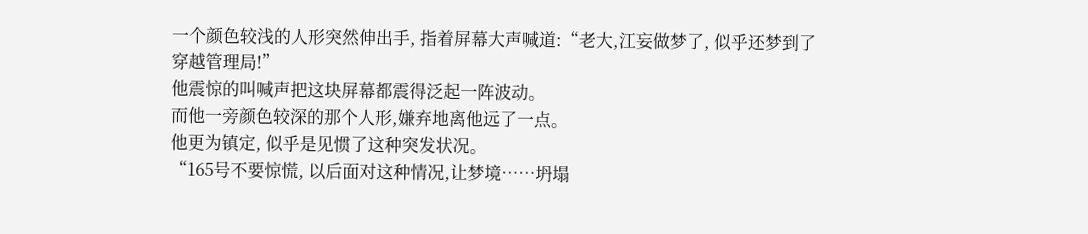一个颜色较浅的人形突然伸出手, 指着屏幕大声喊道:“老大,江妄做梦了, 似乎还梦到了穿越管理局!”
他震惊的叫喊声把这块屏幕都震得泛起一阵波动。
而他一旁颜色较深的那个人形,嫌弃地离他远了一点。
他更为镇定, 似乎是见惯了这种突发状况。
“165号不要惊慌, 以后面对这种情况,让梦境……坍塌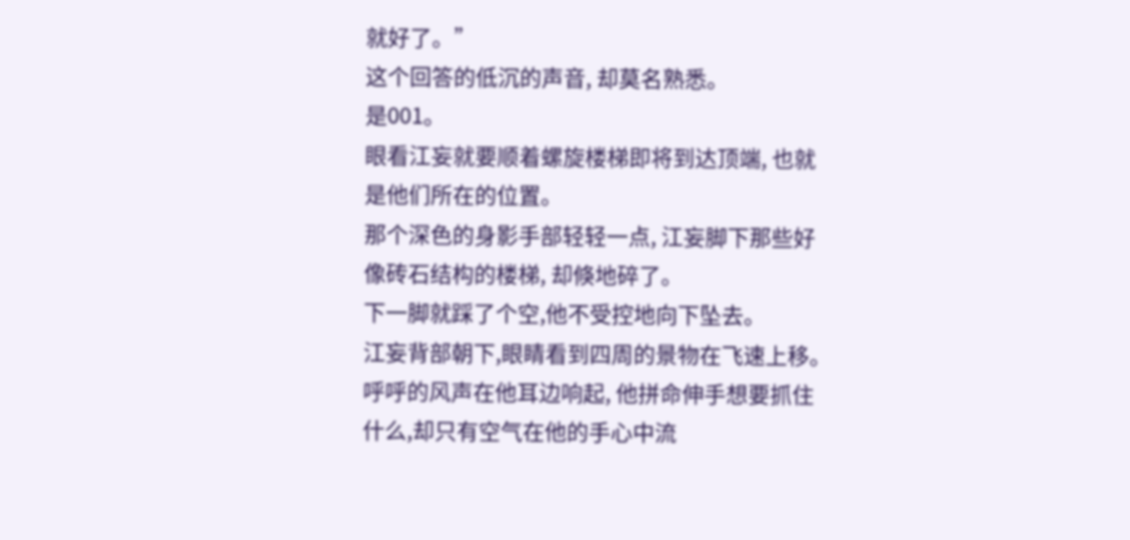就好了。”
这个回答的低沉的声音, 却莫名熟悉。
是001。
眼看江妄就要顺着螺旋楼梯即将到达顶端, 也就是他们所在的位置。
那个深色的身影手部轻轻一点, 江妄脚下那些好像砖石结构的楼梯, 却倏地碎了。
下一脚就踩了个空,他不受控地向下坠去。
江妄背部朝下,眼睛看到四周的景物在飞速上移。
呼呼的风声在他耳边响起, 他拼命伸手想要抓住什么,却只有空气在他的手心中流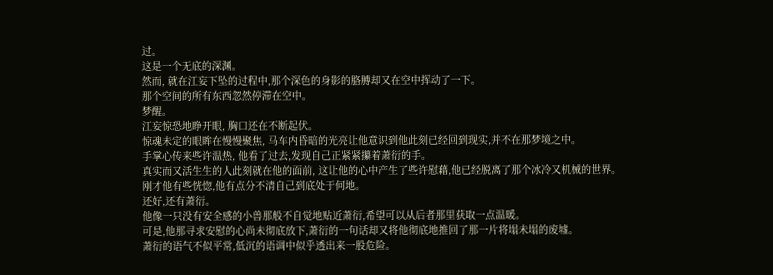过。
这是一个无底的深渊。
然而, 就在江妄下坠的过程中,那个深色的身影的胳膊却又在空中挥动了一下。
那个空间的所有东西忽然停滞在空中。
梦醒。
江妄惊恐地睁开眼, 胸口还在不断起伏。
惊魂未定的眼眸在慢慢聚焦, 马车内昏暗的光亮让他意识到他此刻已经回到现实,并不在那梦境之中。
手掌心传来些许温热, 他看了过去,发现自己正紧紧攥着萧衍的手。
真实而又活生生的人此刻就在他的面前, 这让他的心中产生了些许慰藉,他已经脱离了那个冰冷又机械的世界。
刚才他有些恍惚,他有点分不清自己到底处于何地。
还好,还有萧衍。
他像一只没有安全感的小兽那般不自觉地贴近萧衍,希望可以从后者那里获取一点温暖。
可是,他那寻求安慰的心尚未彻底放下,萧衍的一句话却又将他彻底地推回了那一片将塌未塌的废墟。
萧衍的语气不似平常,低沉的语调中似乎透出来一股危险。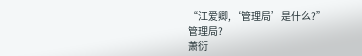“江爱卿,‘管理局’是什么?”
管理局?
萧衍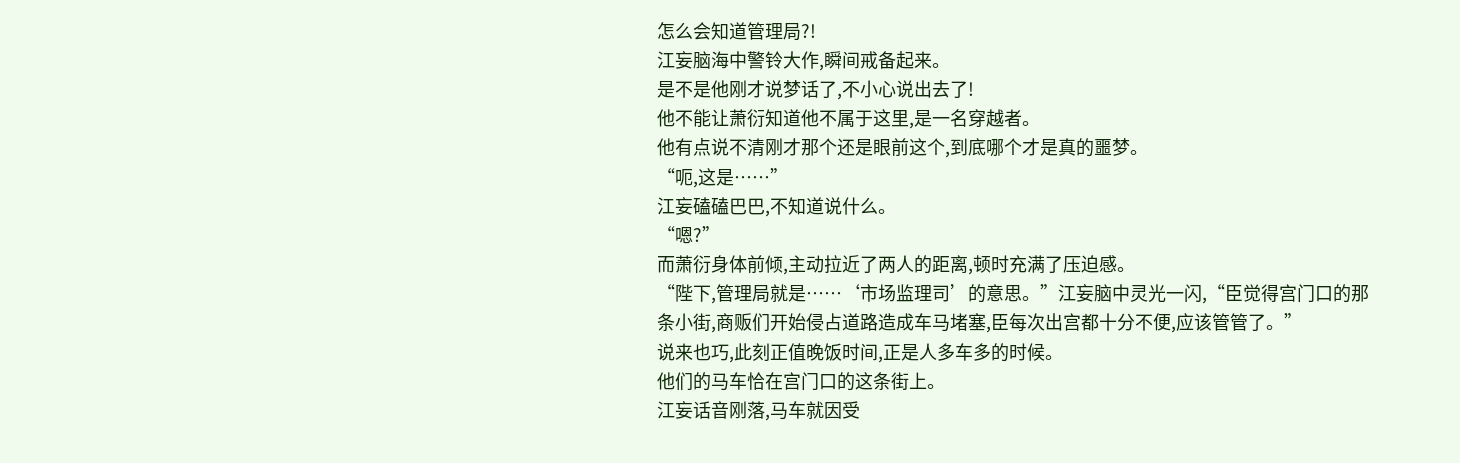怎么会知道管理局?!
江妄脑海中警铃大作,瞬间戒备起来。
是不是他刚才说梦话了,不小心说出去了!
他不能让萧衍知道他不属于这里,是一名穿越者。
他有点说不清刚才那个还是眼前这个,到底哪个才是真的噩梦。
“呃,这是……”
江妄磕磕巴巴,不知道说什么。
“嗯?”
而萧衍身体前倾,主动拉近了两人的距离,顿时充满了压迫感。
“陛下,管理局就是……‘市场监理司’的意思。”江妄脑中灵光一闪,“臣觉得宫门口的那条小街,商贩们开始侵占道路造成车马堵塞,臣每次出宫都十分不便,应该管管了。”
说来也巧,此刻正值晚饭时间,正是人多车多的时候。
他们的马车恰在宫门口的这条街上。
江妄话音刚落,马车就因受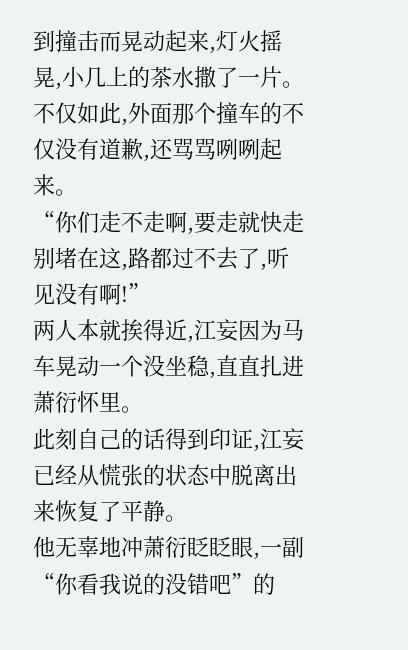到撞击而晃动起来,灯火摇晃,小几上的茶水撒了一片。
不仅如此,外面那个撞车的不仅没有道歉,还骂骂咧咧起来。
“你们走不走啊,要走就快走别堵在这,路都过不去了,听见没有啊!”
两人本就挨得近,江妄因为马车晃动一个没坐稳,直直扎进萧衍怀里。
此刻自己的话得到印证,江妄已经从慌张的状态中脱离出来恢复了平静。
他无辜地冲萧衍眨眨眼,一副“你看我说的没错吧”的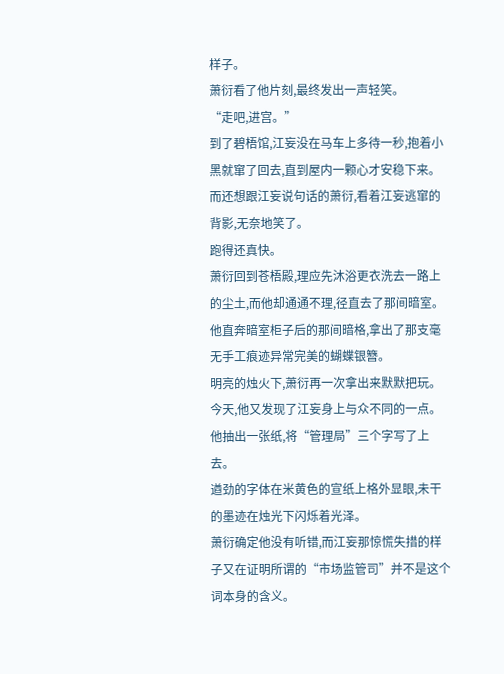样子。
萧衍看了他片刻,最终发出一声轻笑。
“走吧,进宫。”
到了碧梧馆,江妄没在马车上多待一秒,抱着小黑就窜了回去,直到屋内一颗心才安稳下来。
而还想跟江妄说句话的萧衍,看着江妄逃窜的背影,无奈地笑了。
跑得还真快。
萧衍回到苍梧殿,理应先沐浴更衣洗去一路上的尘土,而他却通通不理,径直去了那间暗室。
他直奔暗室柜子后的那间暗格,拿出了那支毫无手工痕迹异常完美的蝴蝶银簪。
明亮的烛火下,萧衍再一次拿出来默默把玩。
今天,他又发现了江妄身上与众不同的一点。
他抽出一张纸,将“管理局”三个字写了上去。
遒劲的字体在米黄色的宣纸上格外显眼,未干的墨迹在烛光下闪烁着光泽。
萧衍确定他没有听错,而江妄那惊慌失措的样子又在证明所谓的“市场监管司”并不是这个词本身的含义。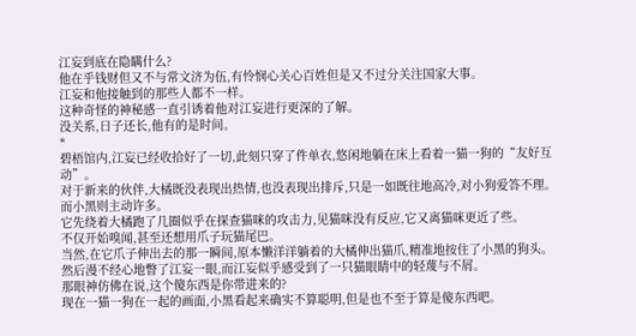江妄到底在隐瞒什么?
他在乎钱财但又不与常文济为伍,有怜悯心关心百姓但是又不过分关注国家大事。
江妄和他接触到的那些人都不一样。
这种奇怪的神秘感一直引诱着他对江妄进行更深的了解。
没关系,日子还长,他有的是时间。
*
碧梧馆内,江妄已经收拾好了一切,此刻只穿了件单衣,悠闲地躺在床上看着一猫一狗的“友好互动”。
对于新来的伙伴,大橘既没表现出热情,也没表现出排斥,只是一如既往地高冷,对小狗爱答不理。
而小黑则主动许多。
它先绕着大橘跑了几圈似乎在探查猫咪的攻击力,见猫咪没有反应,它又离猫咪更近了些。
不仅开始嗅闻,甚至还想用爪子玩猫尾巴。
当然,在它爪子伸出去的那一瞬间,原本懒洋洋躺着的大橘伸出猫爪,精准地按住了小黑的狗头。
然后漫不经心地瞥了江妄一眼,而江妄似乎感受到了一只猫眼睛中的轻蔑与不屑。
那眼神仿佛在说,这个傻东西是你带进来的?
现在一猫一狗在一起的画面,小黑看起来确实不算聪明,但是也不至于算是傻东西吧。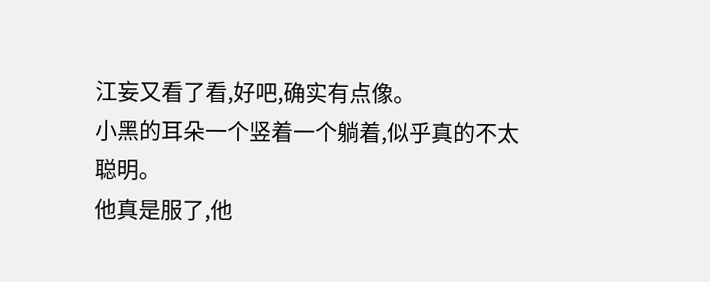江妄又看了看,好吧,确实有点像。
小黑的耳朵一个竖着一个躺着,似乎真的不太聪明。
他真是服了,他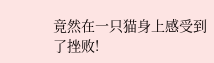竟然在一只猫身上感受到了挫败!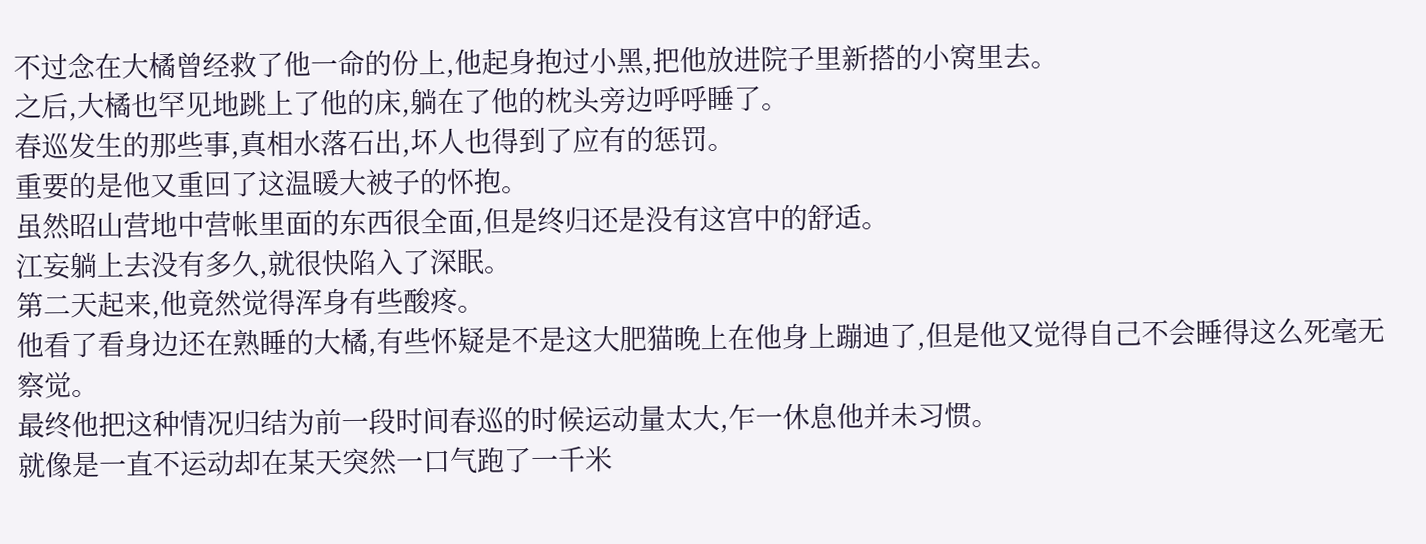不过念在大橘曾经救了他一命的份上,他起身抱过小黑,把他放进院子里新搭的小窝里去。
之后,大橘也罕见地跳上了他的床,躺在了他的枕头旁边呼呼睡了。
春巡发生的那些事,真相水落石出,坏人也得到了应有的惩罚。
重要的是他又重回了这温暖大被子的怀抱。
虽然昭山营地中营帐里面的东西很全面,但是终归还是没有这宫中的舒适。
江妄躺上去没有多久,就很快陷入了深眠。
第二天起来,他竟然觉得浑身有些酸疼。
他看了看身边还在熟睡的大橘,有些怀疑是不是这大肥猫晚上在他身上蹦迪了,但是他又觉得自己不会睡得这么死毫无察觉。
最终他把这种情况归结为前一段时间春巡的时候运动量太大,乍一休息他并未习惯。
就像是一直不运动却在某天突然一口气跑了一千米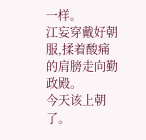一样。
江妄穿戴好朝服,揉着酸痛的肩膀走向勤政殿。
今天该上朝了。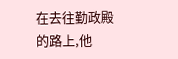在去往勤政殿的路上,他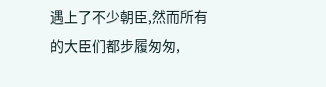遇上了不少朝臣,然而所有的大臣们都步履匆匆,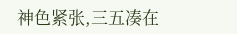神色紧张,三五凑在